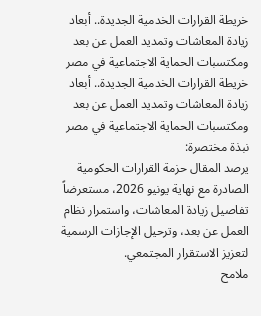خريطة القرارات الخدمية الجديدة.. أبعاد زيادة المعاشات وتمديد العمل عن بعد ومكتسبات الحماية الاجتماعية في مصر
خريطة القرارات الخدمية الجديدة.. أبعاد زيادة المعاشات وتمديد العمل عن بعد ومكتسبات الحماية الاجتماعية في مصر
نبذة مختصرة:
يرصد المقال حزمة القرارات الحكومية الصادرة مع نهاية يونيو 2026، مستعرضاً تفاصيل زيادة المعاشات، واستمرار نظام العمل عن بعد، وترحيل الإجازات الرسمية لتعزيز الاستقرار المجتمعي.
ملامح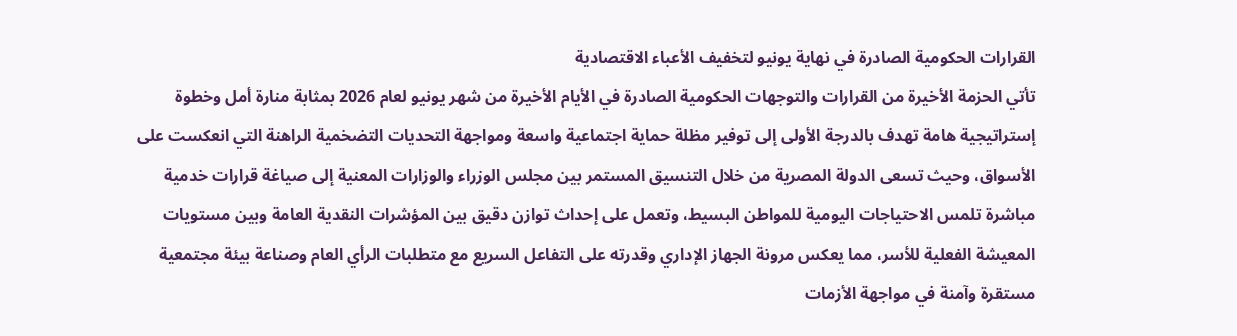القرارات الحكومية الصادرة في نهاية يونيو لتخفيف الأعباء الاقتصادية
تأتي الحزمة الأخيرة من القرارات والتوجهات الحكومية الصادرة في الأيام الأخيرة من شهر يونيو لعام 2026 بمثابة منارة أمل وخطوة إستراتيجية هامة تهدف بالدرجة الأولى إلى توفير مظلة حماية اجتماعية واسعة ومواجهة التحديات التضخمية الراهنة التي انعكست على الأسواق، وحيث تسعى الدولة المصرية من خلال التنسيق المستمر بين مجلس الوزراء والوزارات المعنية إلى صياغة قرارات خدمية مباشرة تلمس الاحتياجات اليومية للمواطن البسيط، وتعمل على إحداث توازن دقيق بين المؤشرات النقدية العامة وبين مستويات المعيشة الفعلية للأسر، مما يعكس مرونة الجهاز الإداري وقدرته على التفاعل السريع مع متطلبات الرأي العام وصناعة بيئة مجتمعية مستقرة وآمنة في مواجهة الأزمات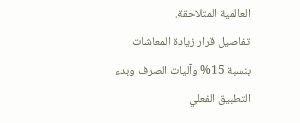العالمية المتلاحقة.
تفاصيل قرار زيادة المعاشات بنسبة 15% وآليات الصرف وبدء التطبيق الفعلي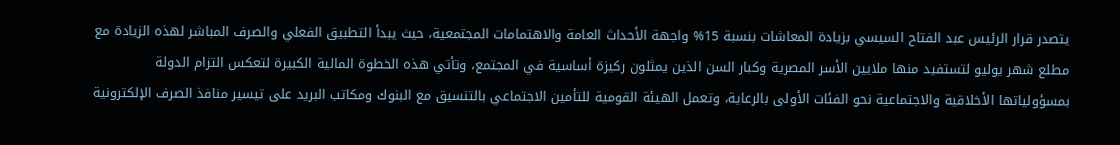يتصدر قرار الرئيس عبد الفتاح السيسي بزيادة المعاشات بنسبة 15% واجهة الأحداث العامة والاهتمامات المجتمعية، حيث يبدأ التطبيق الفعلي والصرف المباشر لهذه الزيادة مع مطلع شهر يوليو لتستفيد منها ملايين الأسر المصرية وكبار السن الذين يمثلون ركيزة أساسية في المجتمع، وتأتي هذه الخطوة المالية الكبيرة لتعكس التزام الدولة بمسؤولياتها الأخلاقية والاجتماعية نحو الفئات الأولى بالرعاية، وتعمل الهيئة القومية للتأمين الاجتماعي بالتنسيق مع البنوك ومكاتب البريد على تيسير منافذ الصرف الإلكترونية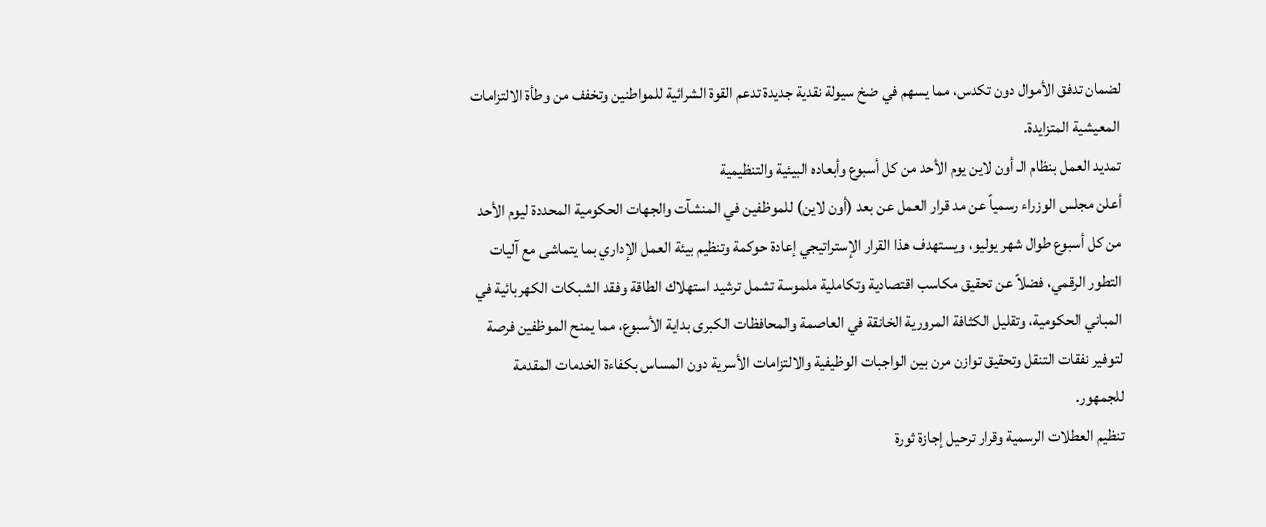لضمان تدفق الأموال دون تكدس، مما يسهم في ضخ سيولة نقدية جديدة تدعم القوة الشرائية للمواطنين وتخفف من وطأة الالتزامات المعيشية المتزايدة.
تمديد العمل بنظام الـ أون لاين يوم الأحد من كل أسبوع وأبعاده البيئية والتنظيمية
أعلن مجلس الوزراء رسمياً عن مد قرار العمل عن بعد (أون لاين) للموظفين في المنشآت والجهات الحكومية المحددة ليوم الأحد من كل أسبوع طوال شهر يوليو، ويستهدف هذا القرار الإستراتيجي إعادة حوكمة وتنظيم بيئة العمل الإداري بما يتماشى مع آليات التطور الرقمي، فضلاً عن تحقيق مكاسب اقتصادية وتكاملية ملموسة تشمل ترشيد استهلاك الطاقة وفقد الشبكات الكهربائية في المباني الحكومية، وتقليل الكثافة المرورية الخانقة في العاصمة والمحافظات الكبرى بداية الأسبوع، مما يمنح الموظفين فرصة لتوفير نفقات التنقل وتحقيق توازن مرن بين الواجبات الوظيفية والالتزامات الأسرية دون المساس بكفاءة الخدمات المقدمة للجمهور.
تنظيم العطلات الرسمية وقرار ترحيل إجازة ثورة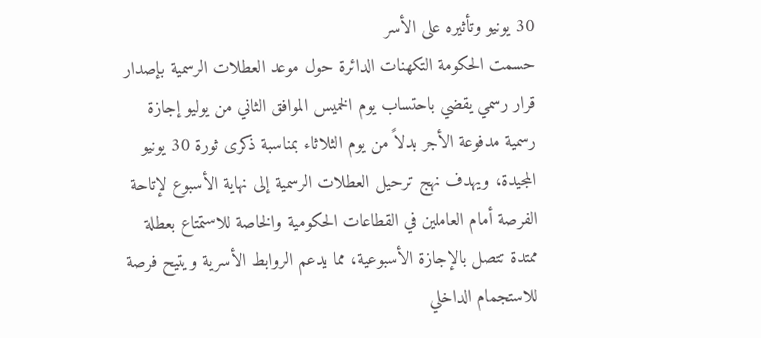30 يونيو وتأثيره على الأسر
حسمت الحكومة التكهنات الدائرة حول موعد العطلات الرسمية بإصدار قرار رسمي يقضي باحتساب يوم الخميس الموافق الثاني من يوليو إجازة رسمية مدفوعة الأجر بدلاً من يوم الثلاثاء بمناسبة ذكرى ثورة 30 يونيو المجيدة، ويهدف نهج ترحيل العطلات الرسمية إلى نهاية الأسبوع لإتاحة الفرصة أمام العاملين في القطاعات الحكومية والخاصة للاستمتاع بعطلة ممتدة تتصل بالإجازة الأسبوعية، مما يدعم الروابط الأسرية ويتيح فرصة للاستجمام الداخلي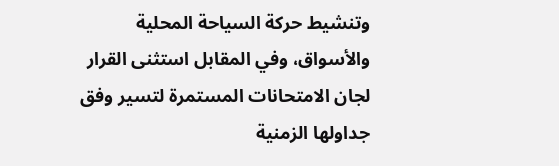وتنشيط حركة السياحة المحلية والأسواق، وفي المقابل استثنى القرار لجان الامتحانات المستمرة لتسير وفق جداولها الزمنية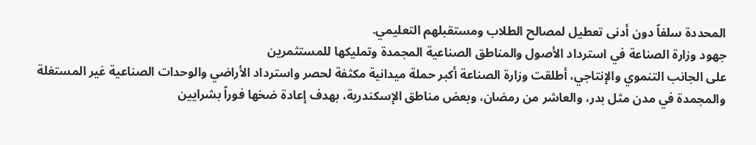المحددة سلفاً دون أدنى تعطيل لمصالح الطلاب ومستقبلهم التعليمي.
جهود وزارة الصناعة في استرداد الأصول والمناطق الصناعية المجمدة وتمليكها للمستثمرين
على الجانب التنموي والإنتاجي، أطلقت وزارة الصناعة أكبر حملة ميدانية مكثفة لحصر واسترداد الأراضي والوحدات الصناعية غير المستغلة والمجمدة في مدن مثل بدر، والعاشر من رمضان، وبعض مناطق الإسكندرية، بهدف إعادة ضخها فوراً بشرايين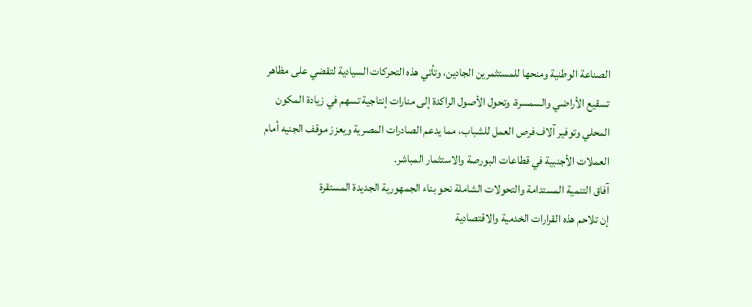الصناعة الوطنية ومنحها للمستثمرين الجادين، وتأتي هذه التحركات السيادية لتقضي على مظاهر تسقيع الأراضي والسمسرة، وتحول الأصول الراكدة إلى منارات إنتاجية تسهم في زيادة المكون المحلي وتوفير آلاف فرص العمل للشباب، مما يدعم الصادرات المصرية ويعزز موقف الجنيه أمام العملات الأجنبية في قطاعات البورصة والاستثمار المباشر.
آفاق التنمية المستدامة والتحولات الشاملة نحو بناء الجمهورية الجديدة المستقرة
إن تلاحم هذه القرارات الخدمية والاقتصادية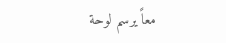معاً يرسم لوحة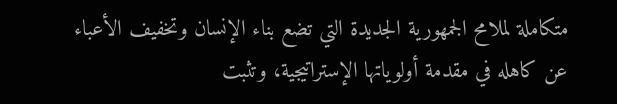متكاملة لملامح الجمهورية الجديدة التي تضع بناء الإنسان وتخفيف الأعباء عن كاهله في مقدمة أولوياتها الإستراتيجية، وتثبت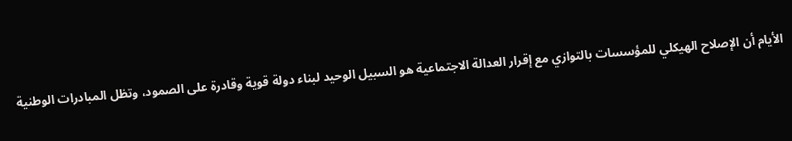الأيام أن الإصلاح الهيكلي للمؤسسات بالتوازي مع إقرار العدالة الاجتماعية هو السبيل الوحيد لبناء دولة قوية وقادرة على الصمود، وتظل المبادرات الوطنية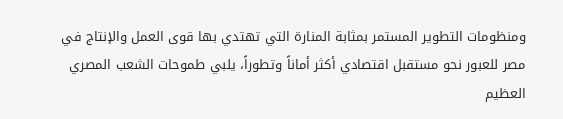ومنظومات التطوير المستمر بمثابة المنارة التي تهتدي بها قوى العمل والإنتاج في مصر للعبور نحو مستقبل اقتصادي أكثر أماناً وتطوراً، يلبي طموحات الشعب المصري العظيم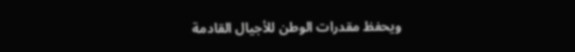ويحفظ مقدرات الوطن للأجيال القادمة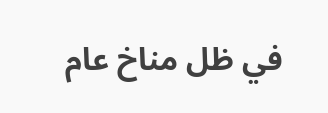في ظل مناخ عام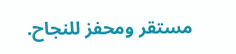مستقر ومحفز للنجاح.